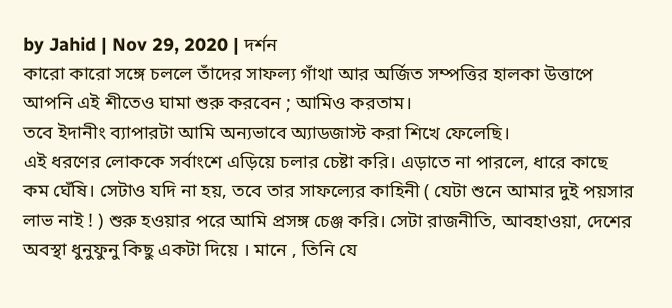by Jahid | Nov 29, 2020 | দর্শন
কারো কারো সঙ্গে চললে তাঁদের সাফল্য গাঁথা আর অর্জিত সম্পত্তির হালকা উত্তাপে আপনি এই শীতেও ঘামা শুরু করবেন ; আমিও করতাম।
তবে ইদানীং ব্যাপারটা আমি অন্যভাবে অ্যাডজাস্ট করা শিখে ফেলেছি।
এই ধরণের লোককে সর্বাংশে এড়িয়ে চলার চেষ্টা করি। এড়াতে না পারলে, ধারে কাছে কম ঘেঁষি। সেটাও যদি না হয়, তবে তার সাফল্যের কাহিনী ( যেটা শুনে আমার দুই পয়সার লাভ নাই ! ) শুরু হওয়ার পরে আমি প্রসঙ্গ চেঞ্জ করি। সেটা রাজনীতি, আবহাওয়া, দেশের অবস্থা ধুনুফুনু কিছু একটা দিয়ে । মানে , তিনি যে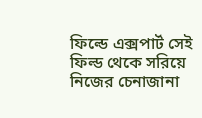ফিল্ডে এক্সপার্ট সেই ফিল্ড থেকে সরিয়ে নিজের চেনাজানা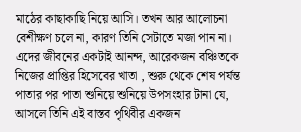মাঠের কাছাকাছি নিয়ে আসি। তখন আর আলোচনা বেশীক্ষণ চলে না, কারণ তিনি সেটাতে মজা পান না।
এদের জীবনের একটাই আনন্দ, আরেকজন বঞ্চিতকে নিজের প্রাপ্তির হিসেবের খাতা , শুরু থেকে শেষ পর্যন্ত পাতার পর পাতা শুনিয়ে শুনিয়ে উপসংহার টানা যে, আসলে তিনি এই বাস্তব পৃথিবীর একজন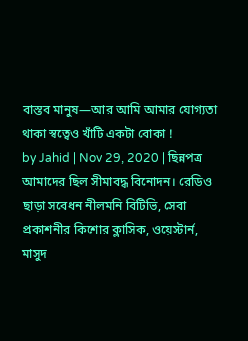বাস্তব মানুষ—আর আমি আমার যোগ্যতা থাকা স্বত্বেও খাঁটি একটা বোকা !
by Jahid | Nov 29, 2020 | ছিন্নপত্র
আমাদের ছিল সীমাবদ্ধ বিনোদন। রেডিও ছাড়া সবেধন নীলমনি বিটিভি, সেবা প্রকাশনীর কিশোর ক্লাসিক, ওয়েস্টার্ন, মাসুদ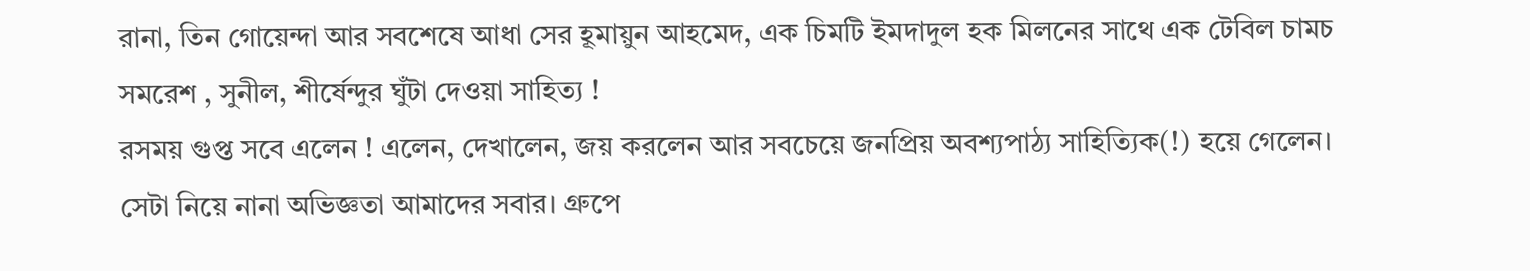রানা, তিন গোয়েন্দা আর সবশেষে আধা সের হূমায়ুন আহমেদ, এক চিমটি ইমদাদুল হক মিলনের সাথে এক টেবিল চামচ সমরেশ , সুনীল, শীর্ষেন্দুর ঘুঁটা দেওয়া সাহিত্য !
রসময় গুপ্ত সবে এলেন ! এলেন, দেখালেন, জয় করলেন আর সবচেয়ে জনপ্রিয় অবশ্যপাঠ্য সাহিত্যিক(!) হয়ে গেলেন। সেটা নিয়ে নানা অভিজ্ঞতা আমাদের সবার। গ্রুপে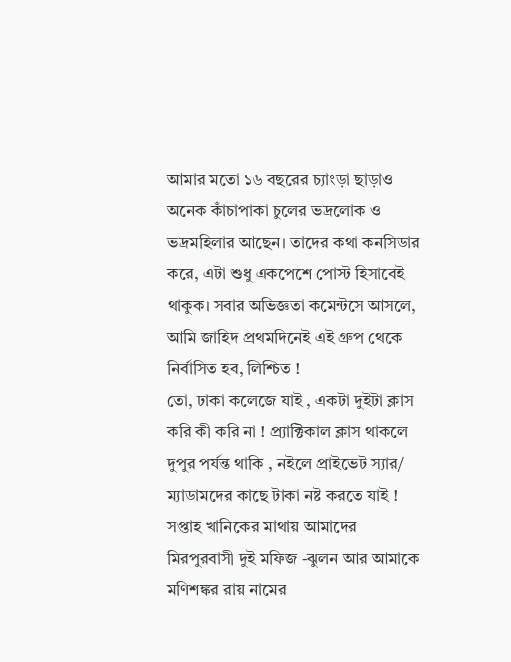আমার মতো ১৬ বছরের চ্যাংড়া ছাড়াও অনেক কাঁচাপাকা চুলের ভদ্রলোক ও ভদ্রমহিলার আছেন। তাদের কথা কনসিডার করে, এটা শুধু একপেশে পোস্ট হিসাবেই থাকুক। সবার অভিজ্ঞতা কমেন্টসে আসলে, আমি জাহিদ প্রথমদিনেই এই গ্রুপ থেকে নির্বাসিত হব, লিশ্চিত !
তো, ঢাকা কলেজে যাই , একটা দুইটা ক্লাস করি কী করি না ! প্র্যাক্টিকাল ক্লাস থাকলে দুপুর পর্যন্ত থাকি , নইলে প্রাইভেট স্যার/ ম্যাডামদের কাছে টাকা নষ্ট করতে যাই !
সপ্তাহ খানিকের মাথায় আমাদের মিরপুরবাসী দুই মফিজ -ঝুলন আর আমাকে মণিশঙ্কর রায় নামের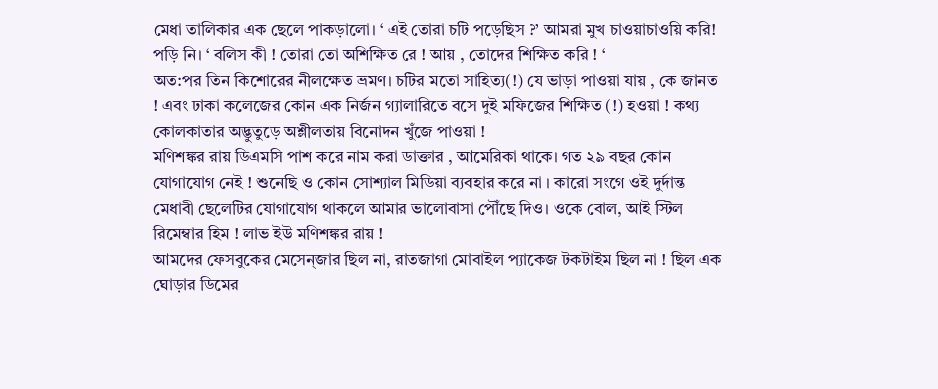মেধা তালিকার এক ছেলে পাকড়ালো। ‘ এই তোরা চটি পড়েছিস ?’ আমরা মুখ চাওয়াচাওয়ি করি! পড়ি নি। ‘ বলিস কী ! তোরা তো অশিক্ষিত রে ! আয় , তোদের শিক্ষিত করি ! ‘
অত:পর তিন কিশোরের নীলক্ষেত ভ্রমণ। চটির মতো সাহিত্য(!) যে ভাড়া পাওয়া যায় , কে জানত ! এবং ঢাকা কলেজের কোন এক নির্জন গ্যালারিতে বসে দুই মফিজের শিক্ষিত (!) হওয়া ! কথ্য কোলকাতার অদ্ভুতুড়ে অশ্লীলতায় বিনোদন খুঁজে পাওয়া !
মণিশঙ্কর রায় ডিএমসি পাশ করে নাম করা ডাক্তার , আমেরিকা থাকে। গত ২৯ বছর কোন যোগাযোগ নেই ! শুনেছি ও কোন সোশ্যাল মিডিয়া ব্যবহার করে না । কারো সংগে ওই দুর্দান্ত মেধাবী ছেলেটির যোগাযোগ থাকলে আমার ভালোবাসা পৌঁছে দিও। ওকে বোল, আই স্টিল রিমেম্বার হিম ! লাভ ইউ মণিশঙ্কর রায় !
আমদের ফেসবুকের মেসেন্জার ছিল না, রাতজাগা মোবাইল প্যাকেজ টকটাইম ছিল না ! ছিল এক ঘোড়ার ডিমের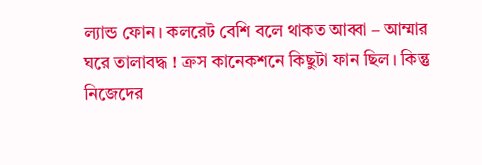ল্যান্ড ফোন। কলরেট বেশি বলে থাকত আব্বা – আম্মার ঘরে তালাবদ্ধ ! ক্রস কানেকশনে কিছুটা ফান ছিল। কিন্তু নিজেদের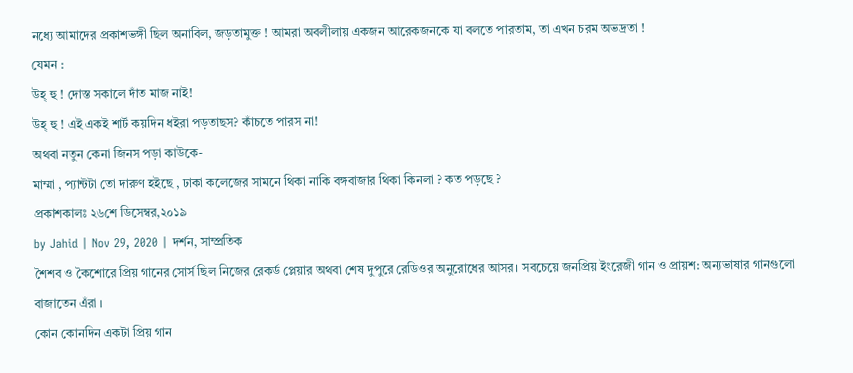নধ্যে আমাদের প্রকাশভঙ্গী ছিল অনাবিল, জড়তামুক্ত ! আমরা অবলীলায় একজন আরেকজনকে যা বলতে পারতাম, তা এখন চরম অভদ্রতা !
যেমন :
উহ্ হু ! দোস্ত সকালে দাঁত মাজ নাই!
উহ্ হু ! এই একই শার্ট কয়দিন ধইরা পড়তাছস? কাঁচতে পারস না!
অথবা নতুন কেনা জিনস পড়া কাউকে-
মাম্মা , প্যান্টটা তো দারুণ হইছে , ঢাকা কলেজের সামনে থিকা নাকি বঙ্গবাজার থিকা কিনলা ? কত পড়ছে ?
প্রকাশকালঃ ২৬শে ডিসেম্বর,২০১৯
by Jahid | Nov 29, 2020 | দর্শন, সাম্প্রতিক
শৈশব ও কৈশোরে প্রিয় গানের সোর্স ছিল নিজের রেকর্ড প্লেয়ার অথবা শেষ দুপুরে রেডিওর অনুরোধের আসর। সবচেয়ে জনপ্রিয় ইংরেজী গান ও প্রায়শ: অন্যভাষার গানগুলো বাজাতেন এঁরা ।
কোন কোনদিন একটা প্রিয় গান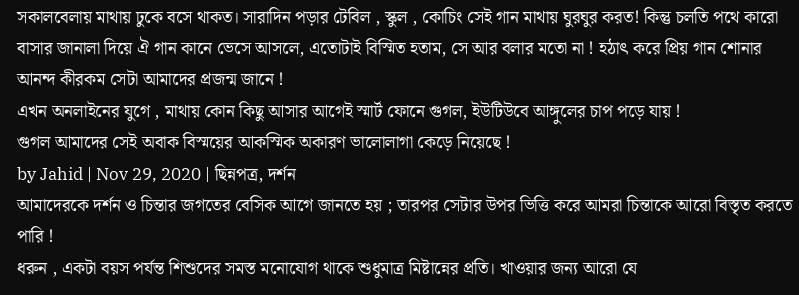সকালবেলায় মাথায় ঢুকে বসে থাকত। সারাদিন পড়ার টেবিল , স্কুল , কোচিং সেই গান মাথায় ঘুরঘুর করত! কিন্তু চলতি পথে কারো বাসার জানালা দিয়ে ঐ গান কানে ভেসে আসলে, এতোটাই বিস্মিত হতাম, সে আর বলার মতো না ! হঠাৎ করে প্রিয় গান শোনার আনন্দ কীরকম সেটা আমাদের প্রজন্ম জানে !
এখন অনলাইনের যুগে , মাথায় কোন কিছু আসার আগেই স্মার্ট ফোনে গুগল, ইউটিউবে আঙ্গুলের চাপ পড়ে যায় !
গুগল আমাদের সেই অবাক বিস্ময়ের আকস্মিক অকারণ ভালোলাগা কেড়ে নিয়েছে !
by Jahid | Nov 29, 2020 | ছিন্নপত্র, দর্শন
আমাদেরকে দর্শন ও চিন্তার জগতের বেসিক আগে জানতে হয় ; তারপর সেটার উপর ভিত্তি করে আমরা চিন্তাকে আরো বিস্তৃত করতে পারি !
ধরুন , একটা বয়স পর্যন্ত শিশুদের সমস্ত মনোযোগ থাকে শুধুমাত্র মিষ্টান্নের প্রতি। খাওয়ার জন্য আরো যে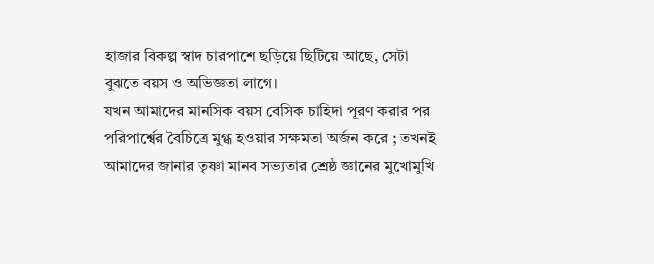হাজার বিকল্প স্বাদ চারপাশে ছড়িয়ে ছিটিয়ে আছে, সেটা বুঝতে বয়স ও অভিজ্ঞতা লাগে।
যখন আমাদের মানসিক বয়স বেসিক চাহিদা পূরণ করার পর পরিপার্শ্বের বৈচিত্রে মুগ্ধ হওয়ার সক্ষমতা অর্জন করে ; তখনই আমাদের জানার তৃষ্ণা মানব সভ্যতার শ্রেষ্ঠ জ্ঞানের মুখোমুখি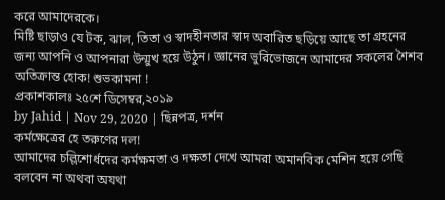করে আমাদেরকে।
মিষ্টি ছাড়াও যে টক, ঝাল, তিতা ও স্বাদহীনতার স্বাদ অবারিত ছড়িয়ে আছে তা গ্রহনের জন্য আপনি ও আপনারা উন্মুখ হয়ে উঠুন। জ্ঞানের ভুরিভোজনে আমাদের সকলের শৈশব অতিক্রান্ত হোক! শুভকামনা !
প্রকাশকালঃ ২৫শে ডিসেম্বর,২০১৯
by Jahid | Nov 29, 2020 | ছিন্নপত্র, দর্শন
কর্মক্ষেত্রের হে তরুণের দল!
আমাদের চল্লিশোর্ধদের কর্মক্ষমতা ও দক্ষতা দেখে আমরা অমানবিক মেশিন হয়ে গেছি বলবেন না অথবা অযথা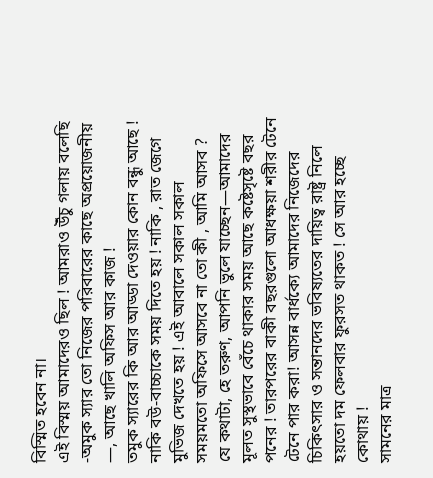বিস্মিত হবেন না।
এই বিস্ময় আমাদেরও ছিল ! আমরাও উঁচু গলায় বলেছি -অমুক স্যার তো নিজের পরিবারের কাছে অপ্রয়োজনীয় —, আছে খালি অফিস আর কাজ !
তমুক স্যারের কি আর আড্ডা দেওয়ার কোন বন্ধু আছে ! নাকি বউ-বাচ্চাকে সময় দিতে হয় ! নাকি , রাত জেগে মুভিজ দেখতে হয় ! এই আবালে সকাল সকাল সময়মতো অফিসে আসবে না তো কী , আমি আসব ?
যে কথাটা, হে তরুণ, আপনি ভুলে যাচ্ছেন—আমাদের মূলত সুস্থভাবে বেঁচে থাকার সময় আছে কষ্টেসৃষ্টে বছর পনের ! তারপরের বাকী বছরগুলো আধক্ষয়া শরীর টেনে টেনে পার করা! আসন্ন বার্ধক্যে আমাদের নিজেদের চিকিৎসার ও সন্তানদের ভবিষ্যতের দায়িত্ব রাষ্ট্র নিলে হয়তো দম ফেলবার ফুরসত থাকত ! সে আর হচ্ছে কোথায় !
সামনের মাত্র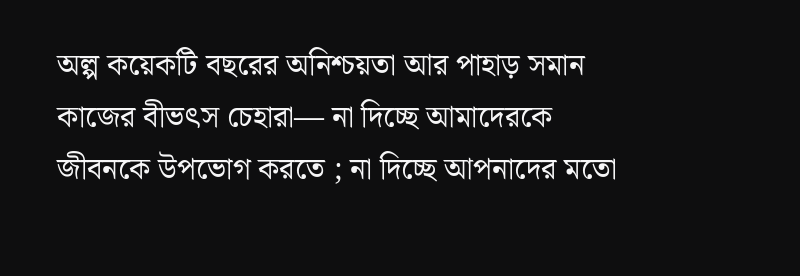অল্প কয়েকটি বছরের অনিশ্চয়তা আর পাহাড় সমান কাজের বীভৎস চেহারা— না দিচ্ছে আমাদেরকে জীবনকে উপভোগ করতে ; না দিচ্ছে আপনাদের মতো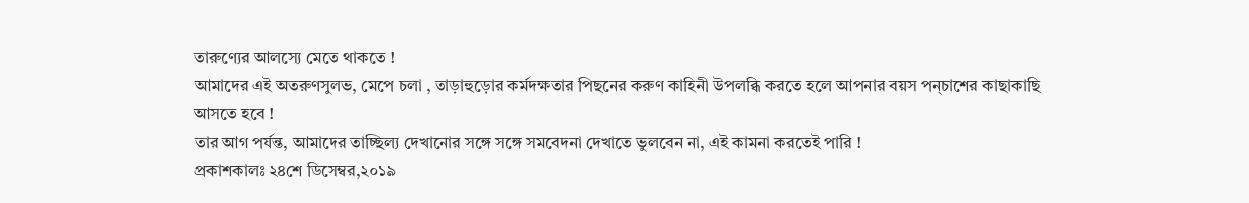তারুণ্যের আলস্যে মেতে থাকতে !
আমাদের এই অতরুণসুলভ, মেপে চলা , তাড়াহুড়োর কর্মদক্ষতার পিছনের করুণ কাহিনী উপলব্ধি করতে হলে আপনার বয়স পন্চাশের কাছাকাছি আসতে হবে !
তার আগ পর্যন্ত, আমাদের তাচ্ছিল্য দেখানোর সঙ্গে সঙ্গে সমবেদনা দেখাতে ভুলবেন না, এই কামনা করতেই পারি !
প্রকাশকালঃ ২৪শে ডিসেম্বর,২০১৯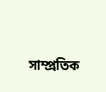সাম্প্রতিক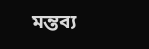মন্তব্য